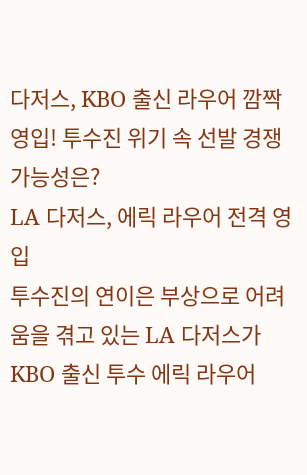다저스, KBO 출신 라우어 깜짝 영입! 투수진 위기 속 선발 경쟁 가능성은?
LA 다저스, 에릭 라우어 전격 영입
투수진의 연이은 부상으로 어려움을 겪고 있는 LA 다저스가 KBO 출신 투수 에릭 라우어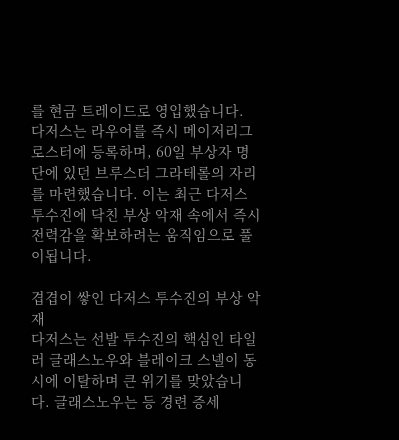를 현금 트레이드로 영입했습니다. 다저스는 라우어를 즉시 메이저리그 로스터에 등록하며, 60일 부상자 명단에 있던 브루스더 그라테롤의 자리를 마련했습니다. 이는 최근 다저스 투수진에 닥친 부상 악재 속에서 즉시 전력감을 확보하려는 움직임으로 풀이됩니다.

겹겹이 쌓인 다저스 투수진의 부상 악재
다저스는 선발 투수진의 핵심인 타일러 글래스노우와 블레이크 스넬이 동시에 이탈하며 큰 위기를 맞았습니다. 글래스노우는 등 경련 증세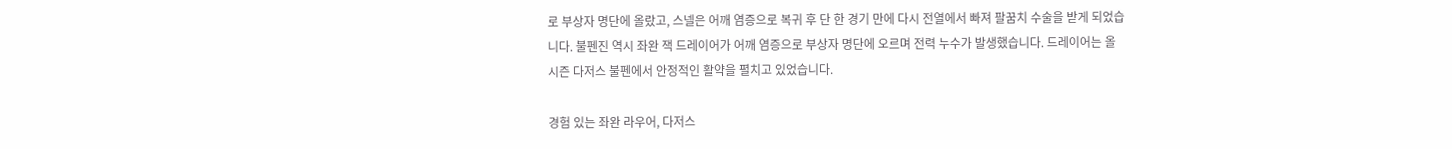로 부상자 명단에 올랐고, 스넬은 어깨 염증으로 복귀 후 단 한 경기 만에 다시 전열에서 빠져 팔꿈치 수술을 받게 되었습니다. 불펜진 역시 좌완 잭 드레이어가 어깨 염증으로 부상자 명단에 오르며 전력 누수가 발생했습니다. 드레이어는 올 시즌 다저스 불펜에서 안정적인 활약을 펼치고 있었습니다.

경험 있는 좌완 라우어, 다저스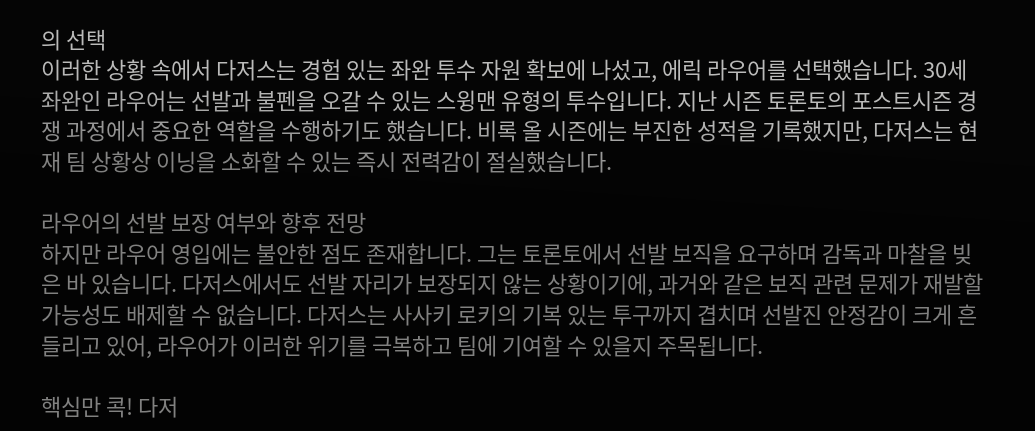의 선택
이러한 상황 속에서 다저스는 경험 있는 좌완 투수 자원 확보에 나섰고, 에릭 라우어를 선택했습니다. 30세 좌완인 라우어는 선발과 불펜을 오갈 수 있는 스윙맨 유형의 투수입니다. 지난 시즌 토론토의 포스트시즌 경쟁 과정에서 중요한 역할을 수행하기도 했습니다. 비록 올 시즌에는 부진한 성적을 기록했지만, 다저스는 현재 팀 상황상 이닝을 소화할 수 있는 즉시 전력감이 절실했습니다.

라우어의 선발 보장 여부와 향후 전망
하지만 라우어 영입에는 불안한 점도 존재합니다. 그는 토론토에서 선발 보직을 요구하며 감독과 마찰을 빚은 바 있습니다. 다저스에서도 선발 자리가 보장되지 않는 상황이기에, 과거와 같은 보직 관련 문제가 재발할 가능성도 배제할 수 없습니다. 다저스는 사사키 로키의 기복 있는 투구까지 겹치며 선발진 안정감이 크게 흔들리고 있어, 라우어가 이러한 위기를 극복하고 팀에 기여할 수 있을지 주목됩니다.

핵심만 콕! 다저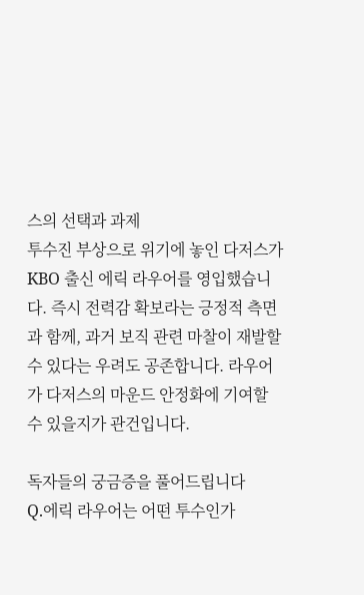스의 선택과 과제
투수진 부상으로 위기에 놓인 다저스가 KBO 출신 에릭 라우어를 영입했습니다. 즉시 전력감 확보라는 긍정적 측면과 함께, 과거 보직 관련 마찰이 재발할 수 있다는 우려도 공존합니다. 라우어가 다저스의 마운드 안정화에 기여할 수 있을지가 관건입니다.

독자들의 궁금증을 풀어드립니다
Q.에릭 라우어는 어떤 투수인가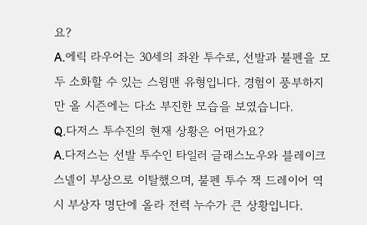요?
A.에릭 라우어는 30세의 좌완 투수로, 선발과 불펜을 모두 소화할 수 있는 스윙맨 유형입니다. 경험이 풍부하지만 올 시즌에는 다소 부진한 모습을 보였습니다.
Q.다저스 투수진의 현재 상황은 어떤가요?
A.다저스는 선발 투수인 타일러 글래스노우와 블레이크 스넬이 부상으로 이탈했으며, 불펜 투수 잭 드레이어 역시 부상자 명단에 올라 전력 누수가 큰 상황입니다.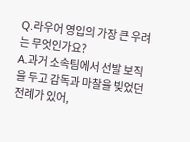Q.라우어 영입의 가장 큰 우려는 무엇인가요?
A.과거 소속팀에서 선발 보직을 두고 감독과 마찰을 빚었던 전례가 있어,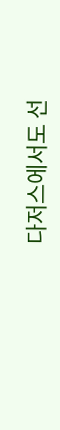다저스에서도 선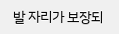발 자리가 보장되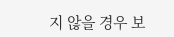지 않을 경우 보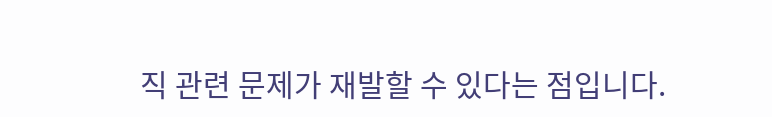직 관련 문제가 재발할 수 있다는 점입니다.